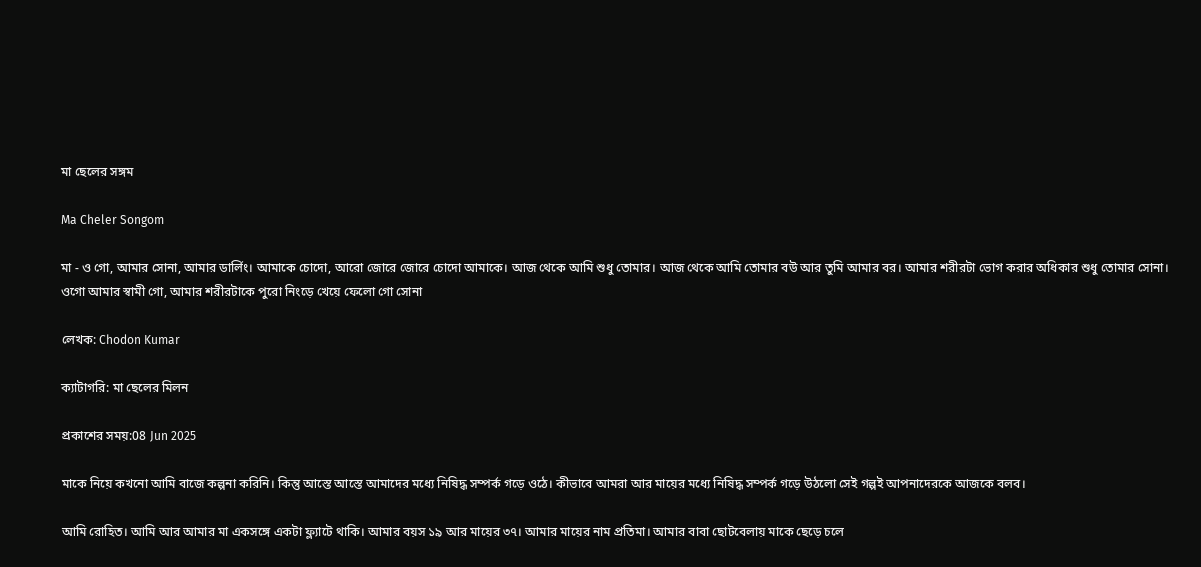মা ছেলের সঙ্গম

Ma Cheler Songom

মা - ও গো, আমার সোনা, আমার ডার্লিং। আমাকে চোদো, আরো জোরে জোরে চোদো আমাকে। আজ থেকে আমি শুধু তোমার। আজ থেকে আমি তোমার ব‌উ আর তুমি আমার বর। আমার শরীরটা ভোগ করার অধিকার শুধু তোমার সোনা। ওগো আমার স্বামী গো, আমার শরীরটাকে পুরো নিংড়ে খেয়ে ফেলো গো সোনা

লেখক: Chodon Kumar

ক্যাটাগরি: মা ছেলের মিলন

প্রকাশের সময়:08 Jun 2025

মাকে নিয়ে কখনো আমি বাজে কল্পনা করিনি। কিন্তু আস্তে আস্তে আমাদের মধ্যে নিষিদ্ধ সম্পর্ক গড়ে ওঠে। কীভাবে আমরা আর মায়ের মধ্যে নিষিদ্ধ সম্পর্ক গড়ে উঠলো সেই গল্পই আপনাদেরকে আজকে বলব।

আমি রোহিত। আমি আর আমার মা একসঙ্গে একটা ফ্ল্যাটে থাকি। আমার বয়স ১৯ আর মায়ের ৩৭। আমার মায়ের নাম প্রতিমা। আমার বাবা ছোটবেলায় মাকে ছেড়ে চলে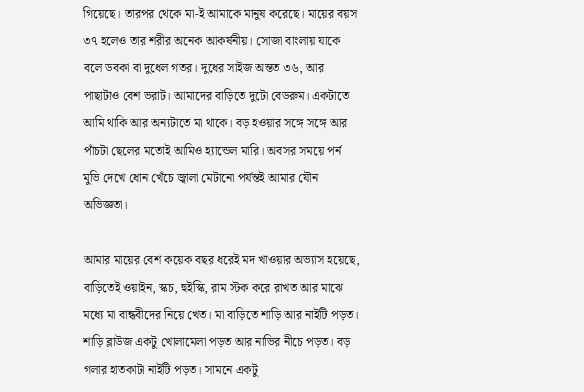গিয়েছে। তারপর থেকে মা-ই আমাকে মানুষ করেছে। মায়ের বয়স ৩৭ হলেও তার শরীর অনেক আকর্ষনীয়। সোজা বাংলায় যাকে বলে ডবকা বা দুধেল গতর। দুধের সাইজ অন্তত ৩৬, আর পাছাটাও বেশ ভরাট। আমাদের বাড়িতে দুটো বেডরুম। একটাতে আমি থাকি আর অন্যটাতে মা থাকে। বড় হওয়ার সঙ্গে সঙ্গে আর পাঁচটা ছেলের মতোই আমিও হ্যান্ডেল মারি। অবসর সময়ে পর্ন মুভি দেখে ধোন খেঁচে জ্বালা মেটানো পর্যন্তই আমার যৌন অভিজ্ঞতা।

আমার মায়ের বেশ কয়েক বছর ধরেই মদ খাওয়ার অভ্যাস হয়েছে, বাড়িতেই ওয়াইন, স্কচ, হুইস্কি, রাম স্টক করে রাখত আর মাঝে মধ্যে মা বান্ধবীদের নিয়ে খেত। মা বাড়িতে শাড়ি আর নাইটি পড়ত। শাড়ি ব্লাউজ একটু খোলামেলা পড়ত আর নাভির নীচে পড়ত। বড় গলার হাতকাটা নাইটি পড়ত। সামনে একটু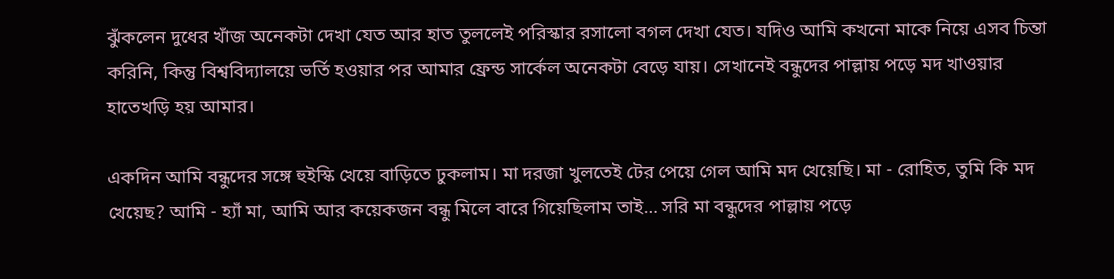ঝুঁকলেন দুধের খাঁজ অনেকটা দেখা যেত আর হাত তুললেই পরিস্কার রসালো বগল দেখা যেত। যদিও আমি কখনো মাকে নিয়ে এসব চিন্তা করিনি, কিন্তু বিশ্ববিদ্যালয়ে ভর্তি হ‌ওয়ার পর আমার ফ্রেন্ড সার্কেল অনেকটা বেড়ে যায়। সেখানেই বন্ধুদের পাল্লায় পড়ে মদ খাওয়ার হাতেখড়ি হয় আমার।

একদিন আমি বন্ধুদের সঙ্গে হুইস্কি খেয়ে বাড়িতে ঢুকলাম। মা দরজা খুলতেই টের পেয়ে গেল আমি মদ খেয়েছি। মা - রোহিত, তুমি কি মদ খেয়েছ? আমি - হ্যাঁ মা, আমি আর কয়েকজন বন্ধু মিলে বারে গিয়েছিলাম তাই… সরি মা বন্ধুদের পাল্লায় পড়ে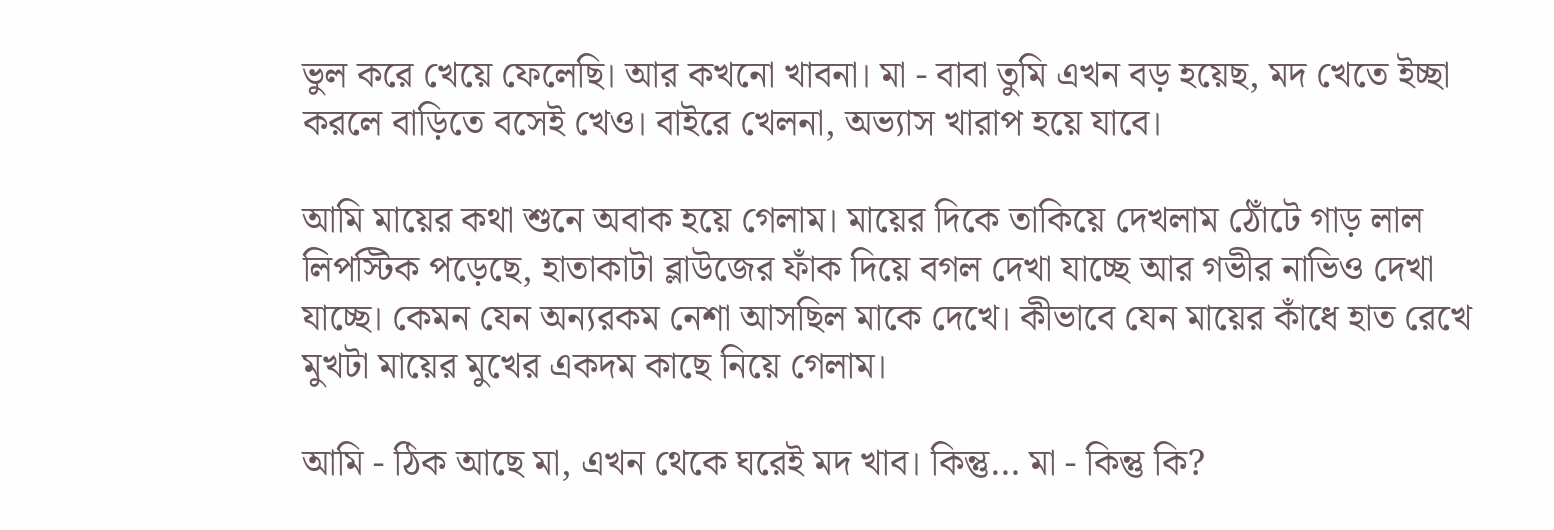ভুল করে খেয়ে ফেলেছি। আর কখনো খাবনা। মা - বাবা তুমি এখন বড় হয়েছ, মদ খেতে ইচ্ছা করলে বাড়িতে বসেই খেও। বাইরে খেলনা, অভ্যাস খারাপ হয়ে যাবে।

আমি মায়ের কথা শুনে অবাক হয়ে গেলাম। মায়ের দিকে তাকিয়ে দেখলাম ঠোঁটে গাড় লাল লিপস্টিক পড়েছে, হাতাকাটা ব্লাউজের ফাঁক দিয়ে বগল দেখা যাচ্ছে আর গভীর নাভিও দেখা যাচ্ছে। কেমন যেন অন্যরকম নেশা আসছিল মাকে দেখে। কীভাবে যেন মায়ের কাঁধে হাত রেখে মুখটা মায়ের মুখের একদম কাছে নিয়ে গেলাম।

আমি - ঠিক আছে মা, এখন থেকে ঘরেই মদ খাব। কিন্তু… মা - কিন্তু কি?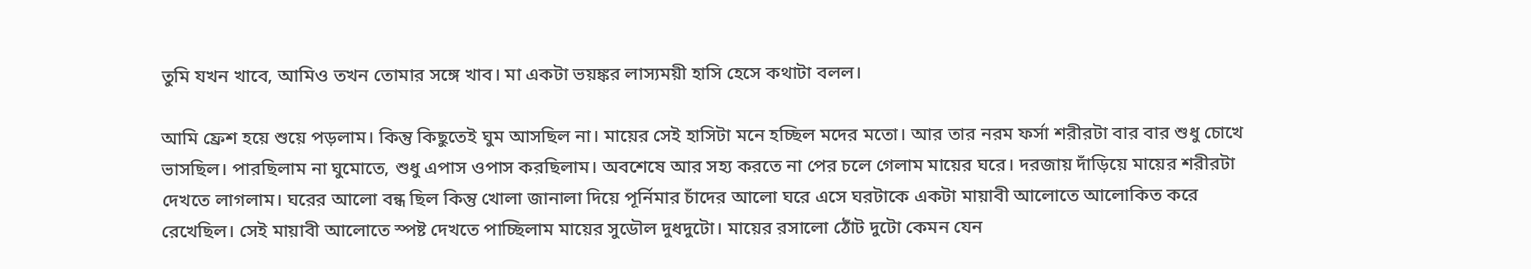তুমি যখন খাবে, আমিও তখন তোমার সঙ্গে খাব। মা একটা ভয়ঙ্কর লাস্যময়ী হাসি হেসে কথাটা বলল।

আমি ফ্রেশ হয়ে শুয়ে পড়লাম। কিন্তু কিছুতেই ঘুম আসছিল না। মায়ের সেই হাসিটা মনে হচ্ছিল মদের মতো। আর তার নরম ফর্সা শরীরটা বার বার শুধু চোখে ভাসছিল। পারছিলাম না ঘুমোতে, শুধু এপাস ওপাস করছিলাম। অবশেষে আর সহ্য করতে না পের চলে গেলাম মায়ের ঘরে। দরজায় দাঁড়িয়ে মায়ের শরীরটা দেখতে লাগলাম। ঘরের আলো বন্ধ ছিল কিন্তু খোলা জানালা দিয়ে পূর্নিমার চাঁদের আলো ঘরে এসে ঘরটাকে একটা মায়াবী আলোতে আলোকিত করে রেখেছিল। সেই মায়াবী আলোতে স্পষ্ট দেখতে পাচ্ছিলাম মায়ের সুডৌল দুধদুটো। মায়ের রসালো ঠোঁট দুটো কেমন যেন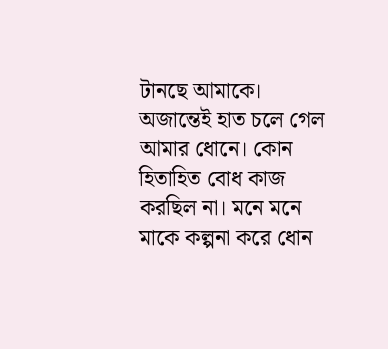টানছে আমাকে। অজান্তেই হাত চলে গেল আমার ধোনে। কোন হিতাহিত বোধ কাজ করছিল না। মনে মনে মাকে কল্পনা করে ধোন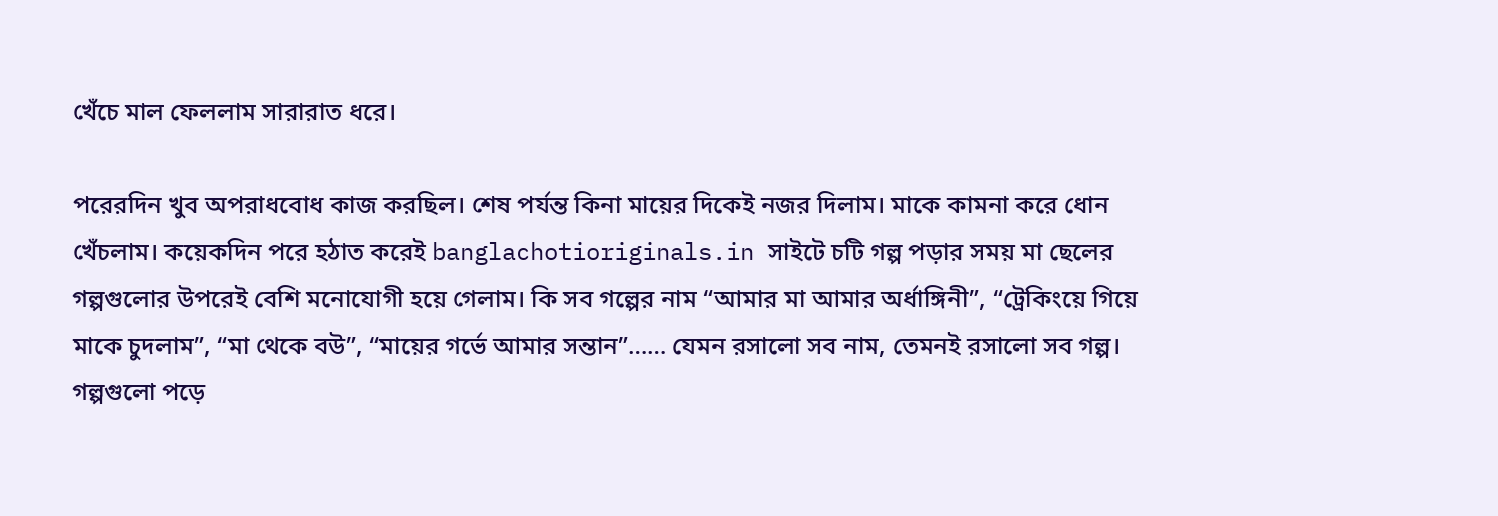খেঁচে মাল ফেললাম সারারাত ধরে।

পরেরদিন খুব অপরাধবোধ কাজ করছিল। শেষ পর্যন্ত কিনা মায়ের দিকেই নজর দিলাম। মাকে কামনা করে ধোন খেঁচলাম। কয়েকদিন পরে হঠাত করেই banglachotioriginals.in সাইটে চটি গল্প পড়ার সময় মা ছেলের গল্পগুলোর উপরেই বেশি মনোযোগী হয়ে গেলাম। কি সব গল্পের নাম “আমার মা আমার অর্ধাঙ্গিনী”, “ট্রেকিংয়ে গিয়ে মাকে চুদলাম”, “মা থেকে ব‌উ”, “মায়ের গর্ভে আমার সন্তান”…… যেমন রসালো সব নাম, তেমন‌ই রসালো সব গল্প। গল্পগুলো পড়ে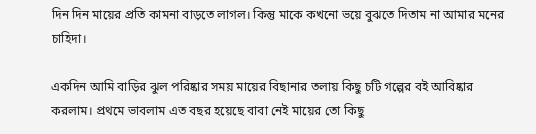দিন দিন মায়ের প্রতি কামনা বাড়তে লাগল। কিন্তু মাকে কখনো ভয়ে বুঝতে দিতাম না আমার মনের চাহিদা।

একদিন আমি বাড়ির ঝুল পরিষ্কার সময় মায়ের বিছানার তলায় কিছু চটি গল্পের বই আবিষ্কার করলাম। প্রথমে ভাবলাম এত বছর হয়েছে বাবা নেই মায়ের‌ তো কিছু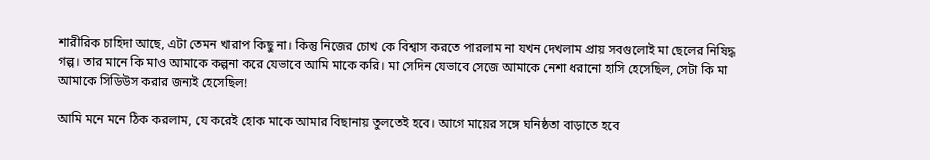শারীরিক চাহিদা আছে, এটা তেমন খারাপ কিছু না। কিন্তু নিজের চোখ কে বিশ্বাস করতে পারলাম না যখন দেখলাম প্রায় সবগুলোই মা ছেলের নিষিদ্ধ গল্প। তার মানে কি মাও আমাকে কল্পনা করে যেভাবে আমি মাকে করি। মা সেদিন যেভাবে সেজে আমাকে নেশা ধরানো হাসি হেসেছিল, সেটা কি মা আমাকে সিডিউস করার জন্যই হেসেছিল!

আমি মনে মনে ঠিক করলাম, যে করেই হোক মাকে আমার বিছানায় তুলতেই হবে। আগে মায়ের সঙ্গে ঘনিষ্ঠতা বাড়াতে হবে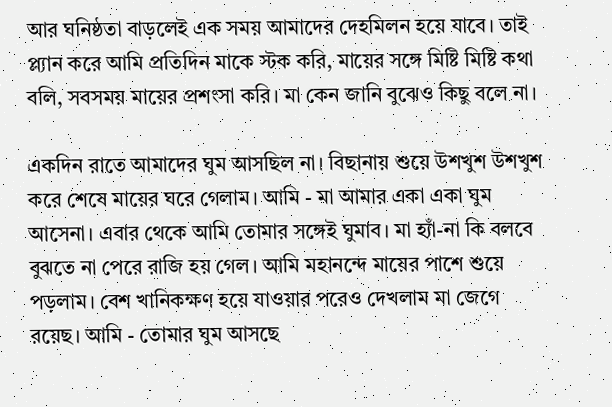আর ঘনিষ্ঠতা বাড়লেই এক সময় আমাদের দেহমিলন হয়ে যাবে। তাই প্ল্যান করে আমি প্রতিদিন মাকে স্টক করি, মায়ের সঙ্গে মিষ্টি মিষ্টি কথা বলি, সবসময় মায়ের প্রশংসা করি। মা কেন জানি বুঝেও কিছু বলে না।

একদিন রাতে আমাদের ঘুম আসছিল না। বিছানায় শুয়ে উশখুশ উশখুশ করে শেষে মায়ের ঘরে গেলাম। আমি - মা আমার একা একা ঘুম আসেনা। এবার থেকে আমি তোমার সঙ্গেই ঘুমাব। মা হ্যাঁ-না কি বলবে বুঝতে না পেরে রাজি হয় গেল। আমি মহানন্দে মায়ের পাশে শুয়ে পড়লাম। বেশ খানিকক্ষণ হয়ে যাওয়ার পরেও দেখলাম মা জেগে রয়েছ। আমি - তোমার ঘুম আসছে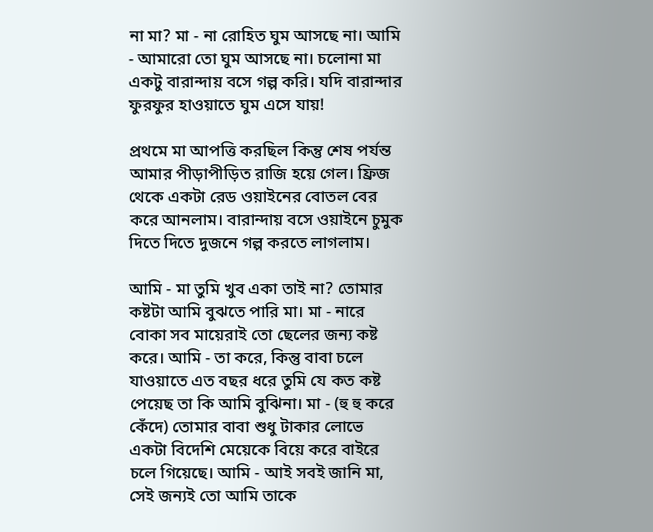না মা? মা - না রোহিত ঘুম আসছে না। আমি - আমারো তো ঘুম আসছে না। চলোনা মা একটু বারান্দায় বসে গল্প করি। যদি বারান্দার ফুরফুর হাওয়াতে ঘুম এসে যায়!

প্রথমে মা আপত্তি করছিল কিন্তু শেষ পর্যন্ত আমার পীড়াপীড়িত রাজি হয়ে গেল। ফ্রিজ থেকে একটা রেড ওয়াইনের বোতল বের করে আনলাম। বারান্দায় বসে ওয়াইনে চুমুক দিতে দিতে দুজনে গল্প করতে লাগলাম।

আমি - মা তুমি খুব একা তাই না? তোমার কষ্টটা আমি বুঝতে পারি মা। মা - নারে বোকা সব মায়েরাই তো ছেলের জন্য কষ্ট করে। আমি - তা করে, কিন্তু বাবা চলে যাওয়াতে এত বছর ধরে তুমি যে কত কষ্ট পেয়েছ তা কি আমি বুঝিনা। মা - (হু হু করে কেঁদে) তোমার বাবা শুধু টাকার লোভে একটা বিদেশি মেয়েকে বিয়ে করে বাইরে চলে গিয়েছে। আমি - আই স‌ব‌ই জানি মা, সেই জন্য‌ই তো আমি তাকে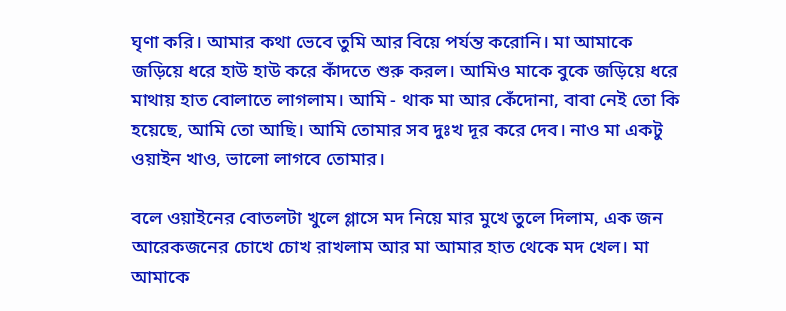ঘৃণা করি। আমার কথা ভেবে তুমি আর বিয়ে পর্যন্ত করোনি। মা আমাকে জড়িয়ে ধরে হাউ হাউ করে কাঁদতে শুরু করল। আমিও মাকে বুকে জড়িয়ে ধরে মাথায় হাত বোলাতে লাগলাম। আমি - থাক মা আর কেঁদোনা, বাবা নেই তো কি হয়েছে, আমি তো আছি। আমি তোমার সব দুঃখ দূর করে দেব। নাও মা একটু ওয়াইন খাও, ভালো লাগবে তোমার।

বলে ওয়াইনের বোতলটা খুলে গ্লাসে মদ নিয়ে মার মুখে তুলে দিলাম, এক জন আরেকজনের চোখে চোখ রাখলাম আর মা আমার হাত থেকে মদ খেল। মা আমাকে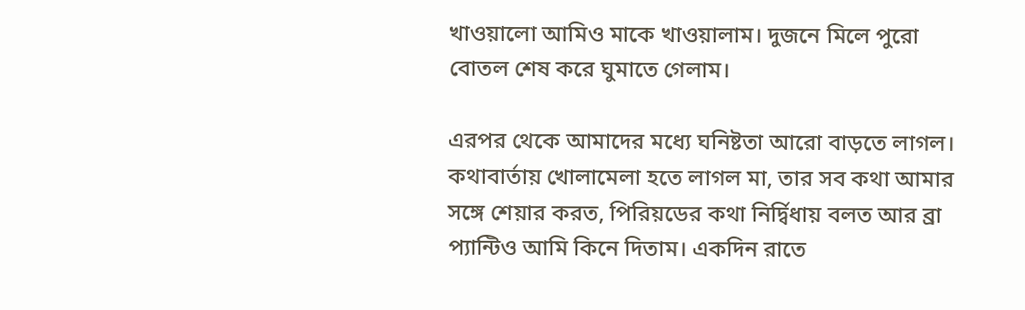খাওয়ালো আমিও মাকে খাওয়ালাম। দুজনে মিলে পুরো বোতল শেষ করে ঘুমাতে গেলাম।

এরপর থেকে আমাদের মধ্যে ঘনিষ্টতা আরো বাড়তে লাগল। কথাবার্তায় খোলামেলা হতে লাগল মা, তার সব কথা আমার সঙ্গে শেয়ার করত, পিরিয়ডের কথা নির্দ্বিধায় বলত আর ব্রা প্যান্টিও আমি কিনে দিতাম। একদিন রাতে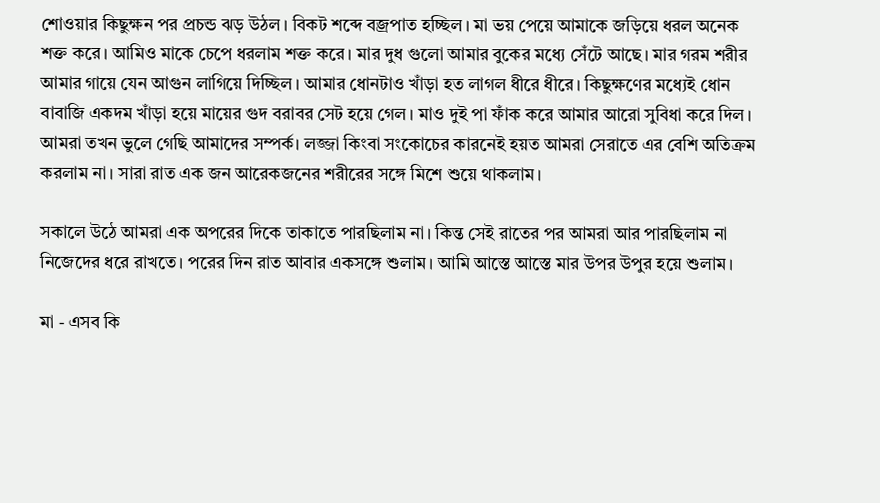শোওয়ার কিছুক্ষন পর প্রচন্ড ঝড় উঠল। বিকট শব্দে বজ্রপাত হচ্ছিল। মা ভয় পেয়ে আমাকে জড়িয়ে ধরল অনেক শক্ত করে। আমিও মাকে চেপে ধরলাম শক্ত করে। মার দুধ গুলো আমার বুকের মধ্যে সেঁটে আছে। মার গরম শরীর আমার গায়ে যেন আগুন লাগিয়ে দিচ্ছিল। আমার ধোনটাও খাঁড়া হত লাগল ধীরে ধীরে। কিছুক্ষণের মধ্যেই ধোন বাবাজি একদম খাঁড়া হয়ে মায়ের গুদ বরাবর সেট হয়ে গেল। মাও দুই পা ফাঁক করে আমার আরো সুবিধা করে দিল। আমরা তখন ভুলে গেছি আমাদের সম্পর্ক। লজ্জা কিংবা সংকোচের কারনেই হয়ত আমরা সেরাতে এর বেশি অতিক্রম করলাম না। সারা রাত এক জন আরেকজনের শরীরের সঙ্গে মিশে শুয়ে থাকলাম।

সকালে উঠে আমরা এক অপরের দিকে তাকাতে পারছিলাম না। কিন্ত সেই রাতের পর আমরা আর পারছিলাম না নিজেদের ধরে রাখতে। পরের দিন রাত আবার একসঙ্গে শুলাম। আমি আস্তে আস্তে মার উপর উপুর হয়ে শুলাম।

মা - এসব কি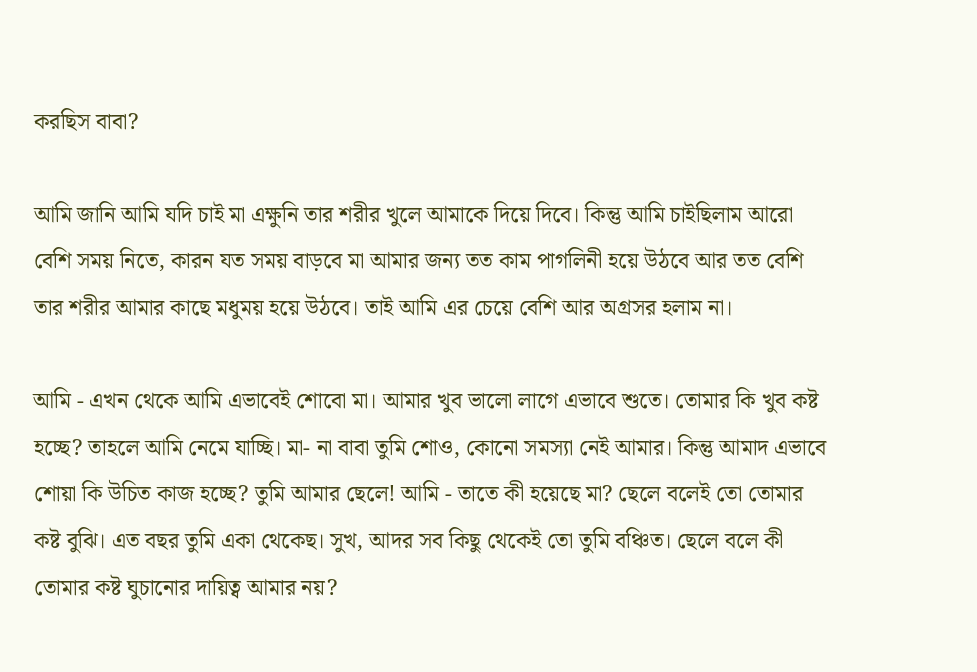করছিস বাবা?

আমি জানি আমি যদি চাই মা এক্ষুনি তার শরীর খুলে আমাকে দিয়ে দিবে। কিন্তু আমি চাইছিলাম আরো বেশি সময় নিতে, কারন যত সময় বাড়বে মা আমার জন্য তত কাম পাগলিনী হয়ে উঠবে আর তত বেশি তার শরীর আমার কাছে মধুময় হয়ে উঠবে। তাই আমি এর চেয়ে বেশি আর অগ্রসর হলাম না।

আমি - এখন থেকে আমি এভাবেই শোবো মা। আমার খুব ভালো লাগে এভাবে শুতে। তোমার কি খুব কষ্ট হচ্ছে? তাহলে আমি নেমে যাচ্ছি। মা- না বাবা তুমি শোও, কোনো সমস্যা নেই আমার। কিন্তু আমাদ এভাবে শোয়া কি উচিত কাজ হচ্ছে? তুমি আমার ছেলে! আমি - তাতে কী হয়েছে মা? ছেলে বলেই তো তোমার কষ্ট বুঝি। এত বছর তুমি একা থেকেছ। সুখ, আদর সব কিছু থেকেই তো তুমি বঞ্চিত। ছেলে বলে কী তোমার কষ্ট ঘুচানোর দায়িত্ব আমার নয়?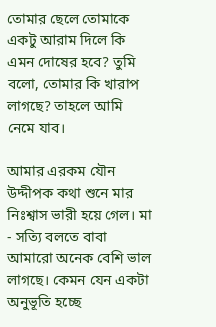তোমার ছেলে তোমাকে একটু আরাম দিলে কি এমন দোষের হবে? তুমি বলো, তোমার কি খারাপ লাগছে? তাহলে আমি নেমে যাব।

আমার এরকম যৌন উদ্দীপক কথা শুনে মার নিঃশ্বাস ভারী হয়ে গেল। মা - সত্যি বলতে বাবা আমারো অনেক বেশি ভাল লাগছে। কেমন যেন একটা অনুভূতি হচ্ছে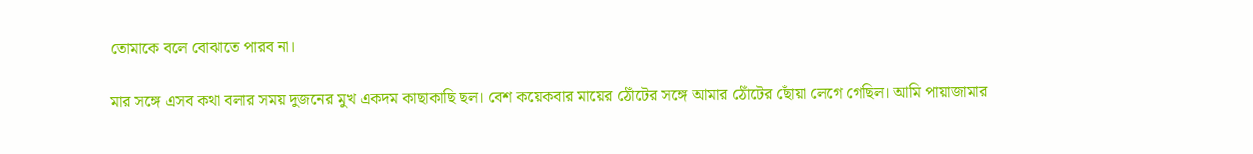তোমাকে বলে বোঝাতে পারব না।

মার সঙ্গে এসব কথা বলার সময় দুজনের মুখ একদম কাছাকাছি ছল। বেশ কয়েকবার মায়ের ঠোঁটের সঙ্গে আমার ঠোঁটের ছোঁয়া লেগে গেছিল। আমি পায়াজামার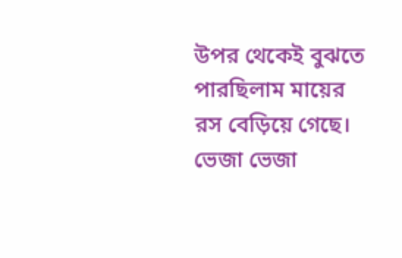উপর থেকেই বুঝতে পারছিলাম মায়ের রস বেড়িয়ে গেছে। ভেজা ভেজা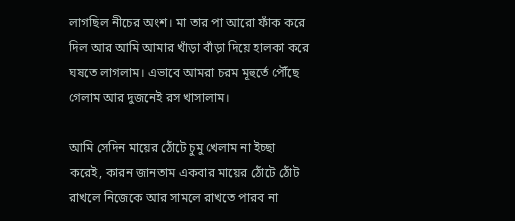লাগছিল নীচের অংশ। মা তার পা আরো ফাঁক করে দিল আর আমি আমার খাঁড়া বাঁড়া দিয়ে হালকা করে ঘষতে লাগলাম। এভাবে আমরা চরম মূহুর্তে পৌঁছে গেলাম আর দুজনেই রস খাসালাম।

আমি সেদিন মায়ের ঠোঁটে চুমু খেলাম না ইচ্ছা করেই, কারন জানতাম একবার মায়ের ঠোঁটে ঠোঁট রাখলে নিজেকে আর সামলে রাখতে পারব না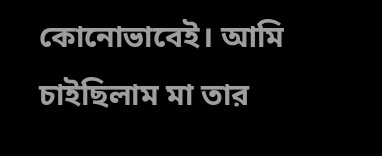কোনোভাবেই। আমি চাইছিলাম মা তার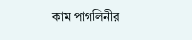কাম পাগলিনীর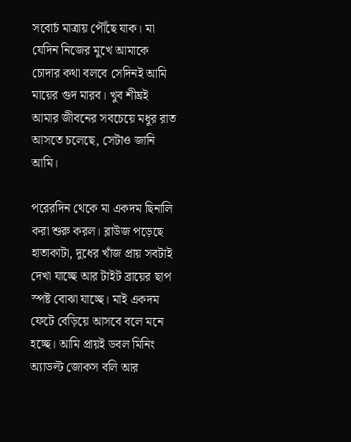সবোর্চ মাত্রায় পৌঁছে যাক। মা যেদিন নিজের মুখে আমাকে চোদার কথা বলবে সেদিনই আমি মায়ের গুদ মারব। খুব শীঘ্র‌ই আমার জীবনের সবচেয়ে মধুর রাত আসতে চলেছে, সেটাও জানি আমি।

পরেরদিন থেকে মা একদম ছিনালি করা শুরু করল। ব্লাউজ পড়েছে হাতাকাটা, দুধের খাঁজ প্রায় সবটাই দেখা যাচ্ছে আর টাইট ব্রায়ের ছাপ স্পষ্ট বোঝা যাচ্ছে। মাই একদম ফেটে বেড়িয়ে আসবে বলে মনে হচ্ছে। আমি প্রায়ই ডবল মিনিং অ্যাডল্ট জোকস বলি আর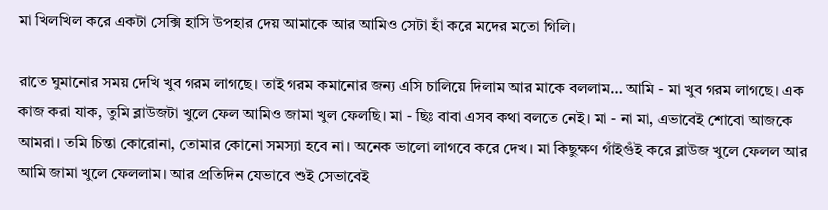মা খিলখিল করে একটা সেক্সি হাসি উপহার দেয় আমাকে আর আমিও সেটা হাঁ করে মদের মতো গিলি।

রাতে ঘুমানোর সময় দেখি খুব গরম লাগছে। তাই গরম কমানোর জন্য এসি চালিয়ে দিলাম আর মাকে বললাম… আমি - মা খুব গরম লাগছে। এক কাজ করা যাক, তুমি ব্লাউজটা খুলে ফেল আমিও জামা খুল ফেলছি। মা - ছিঃ বাবা এসব কথা বলতে নেই। মা - না মা, এভাবেই শোবো আজকে আমরা। তমি চিন্তা কোরোনা, তোমার কোনো সমস্যা হবে না। অনেক ভালো লাগবে করে দেখ। মা কিছুক্ষণ গাঁইগুঁই করে ব্লাউজ খুলে ফেলল আর আমি জামা খুলে ফেললাম। আর প্রতিদিন যেভাবে শুই সেভাবেই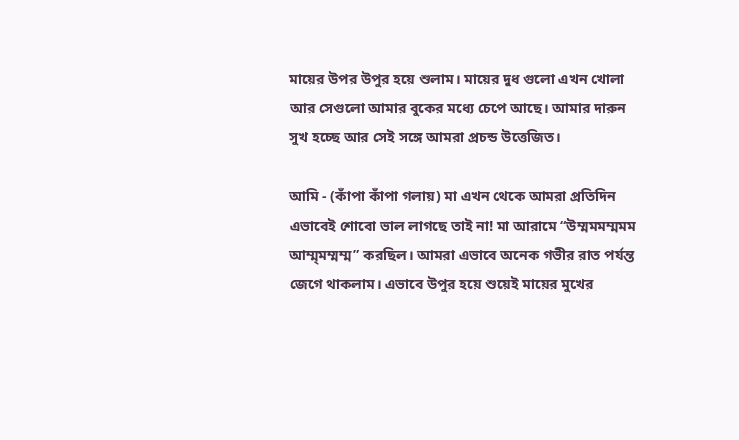মায়ের উপর উপুর হয়ে শুলাম। মায়ের দুধ গুলো এখন খোলা আর সেগুলো আমার বুকের মধ্যে চেপে আছে। আমার দারুন সুখ হচ্ছে আর সেই সঙ্গে আমরা প্রচন্ড উত্তেজিত।

আমি - (কাঁপা কাঁপা গলায়) মা এখন থেকে আমরা প্রতিদিন এভাবেই শোবো ভাল লাগছে তাই না! মা আরামে “উম্মমমম্মমম আম্ম্মম্মম্ম” করছিল। আমরা এভাবে অনেক গভীর রাত পর্যন্ত জেগে থাকলাম। এভাবে উপুর হয়ে শুয়েই মায়ের মুখের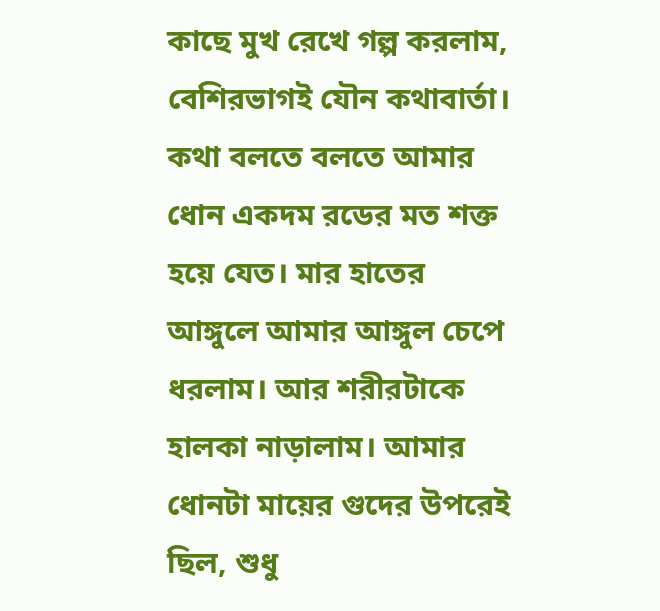কাছে মুখ রেখে গল্প করলাম, বেশিরভাগই যৌন কথাবার্তা। কথা বলতে বলতে আমার ধোন একদম রডের মত শক্ত হয়ে যেত। মার হাতের আঙ্গুলে আমার আঙ্গুল চেপে ধরলাম। আর শরীরটাকে হালকা নাড়ালাম। আমার ধোনটা মায়ের গুদের উপরেই ছিল, শুধু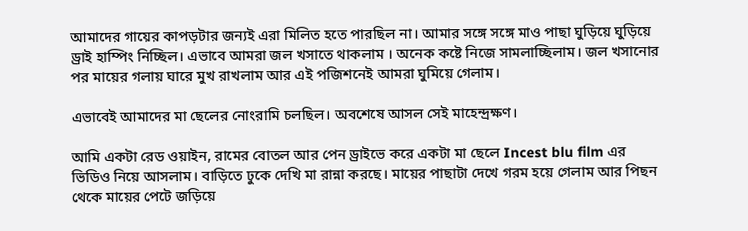আমাদের গায়ের কাপড়টার জন্যই এরা মিলিত হতে পারছিল না। আমার সঙ্গে সঙ্গে মাও পাছা ঘুড়িয়ে ঘুড়িয়ে ড্রাই হাম্পিং নিচ্ছিল। এভাবে আমরা জল খসাতে থাকলাম । অনেক কষ্টে নিজে সামলাচ্ছিলাম। জল খসানোর পর মায়ের গলায় ঘারে মুখ রাখলাম আর এই পজিশনেই আমরা ঘুমিয়ে গেলাম।

এভাবেই আমাদের মা ছেলের নোংরামি চলছিল। অবশেষে আসল সেই মাহেন্দ্রক্ষণ।

আমি একটা রেড ওয়াইন, রামের বোতল আর পেন ড্রাইভে করে একটা মা ছেলে Incest blu film এর ভিডিও নিয়ে আসলাম। বাড়িতে ঢুকে দেখি মা রান্না করছে। মায়ের পাছাটা দেখে গরম হয়ে গেলাম আর ‌পিছন থেকে মায়ের পেটে জড়িয়ে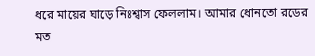ধরে মায়ের ঘাড়ে নিঃশ্বাস ফেললাম। আমার ধোনতো রডের মত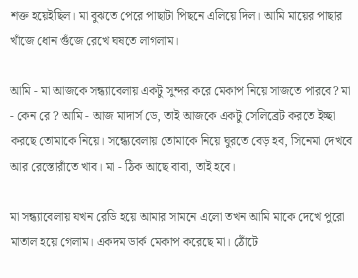শক্ত হয়েইছিল। মা বুঝতে পেরে পাছাটা পিছনে এলিয়ে দিল। আমি মায়ের পাছার খাঁজে ধোন গুঁজে রেখে ঘষতে লাগলাম।

আমি - মা আজকে সন্ধ্যাবেলায় একটু সুন্দর করে মেকাপ নিয়ে সাজতে পারবে? মা - কেন রে ? আমি - আজ মাদার্স ডে, তাই আজকে একটু সেলিব্রেট করতে ইচ্ছা করছে তোমাকে নিয়ে। সন্ধ্যেবেলায় তোমাকে নিয়ে ঘুরতে বেড় হব, সিনেমা দেখবে আর রেস্তোরাঁতে খাব। মা - ঠিক আছে বাবা, তাই হবে।

মা সন্ধ্যাবেলায় যখন রেডি হয়ে আমার সামনে এলো তখন আমি মাকে দেখে পুরো মাতাল হয়ে গেলাম। একদম ডার্ক মেকাপ করেছে মা। ঠোঁটে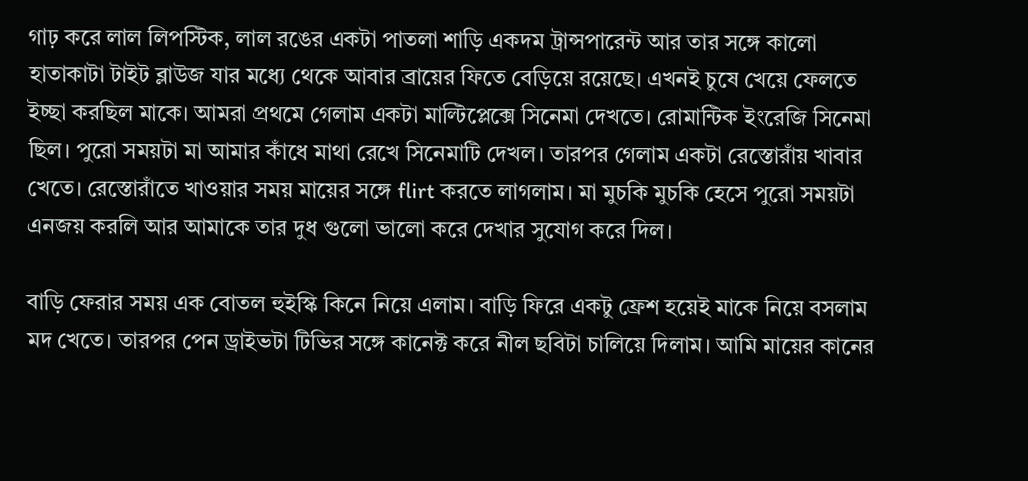গাঢ় করে লাল লিপস্টিক, লাল রঙের একটা পাতলা শাড়ি একদম ট্রান্সপারেন্ট আর তার সঙ্গে কালো হাতাকাটা টাইট ব্লাউজ যার মধ্যে থেকে আবার ব্রায়ের ফিতে বেড়িয়ে রয়েছে। এখনই চুষে খেয়ে ফেলতে ইচ্ছা করছিল মাকে। আমরা প্রথমে গেলাম একটা মাল্টিপ্লেক্সে সিনেমা দেখতে। রোমান্টিক ইংরেজি সিনেমা ছিল। পুরো সময়টা মা আমার কাঁধে মাথা রেখে সিনেমাটি দেখল। তারপর গেলাম একটা রেস্তোরাঁয় খাবার খেতে। রেস্তোরাঁতে খাওয়ার সময় মায়ের সঙ্গে flirt করতে লাগলাম। মা মুচকি মুচকি হেসে পুরো সময়টা এনজয় করলি আর আমাকে তার দুধ গুলো ভালো করে দেখার সুযোগ করে দিল।

বাড়ি ফেরার সময় এক বোতল হুইস্কি কিনে নিয়ে এলাম। বাড়ি ফিরে একটু ফ্রেশ হয়েই মাকে নিয়ে বসলাম মদ খেতে। তারপর পেন ড্রাইভটা টিভির সঙ্গে কানেক্ট করে নীল ছবিটা চালিয়ে দিলাম। আমি মায়ের কানের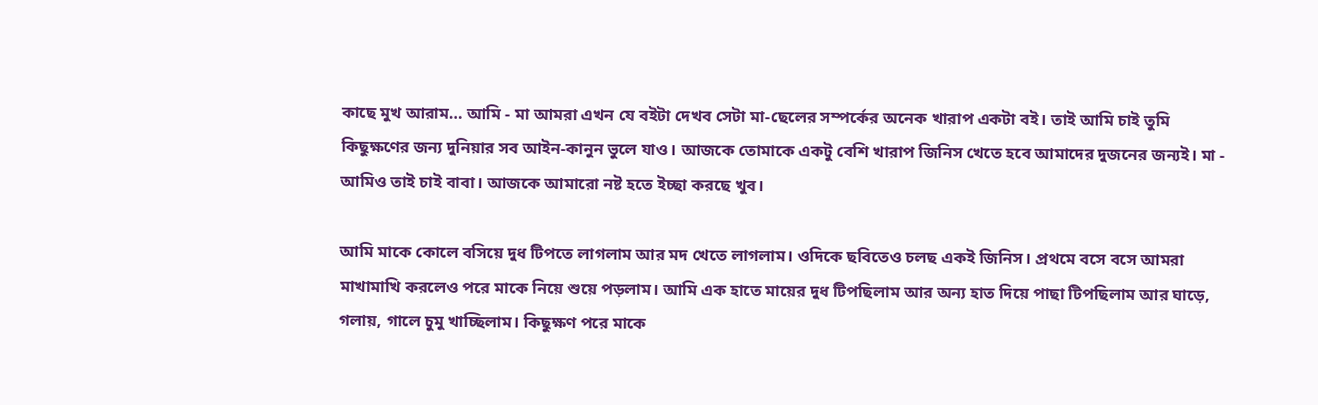কাছে মুখ আরাম… আমি - মা আমরা এখন যে ব‌ইটা দেখব সেটা মা-ছেলের সম্পর্কের অনেক খারাপ একটা ব‌ই। তাই আমি চাই তুমি কিছুক্ষণের জন্য দুনিয়ার সব আইন-কানুন ভুলে যাও। আজকে তোমাকে একটু বেশি খারাপ জিনিস খেতে হবে আমাদের দুজনের জন্যই। মা - আমিও তাই চাই বাবা। আজকে আমারো নষ্ট হতে ইচ্ছা করছে খুব।

আমি মাকে কোলে বসিয়ে দুধ টিপতে লাগলাম আর মদ খেতে লাগলাম। ওদিকে ছবিতেও চলছ একই জিনিস। প্রথমে বসে বসে আমরা মাখামাখি করলেও পরে মাকে নিয়ে শুয়ে পড়লাম। আমি এক হাতে মায়ের দুধ টিপছিলাম আর অন্য হাত দিয়ে পাছা টিপছিলাম আর ঘাড়ে, গলায়, গালে চুমু খাচ্ছিলাম। কিছুক্ষণ পরে মাকে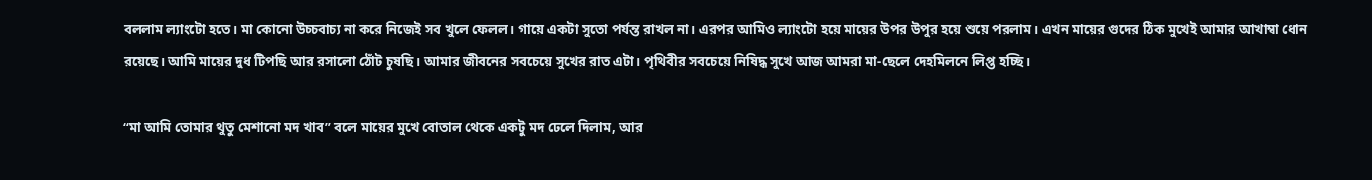বললাম ল্যাংটো হতে। মা কোনো উচ্চবাচ্য না করে নিজেই সব খুলে ফেলল। গায়ে একটা সুতো পর্যন্ত রাখল না। এরপর আমিও ল্যাংটো হয়ে মায়ের উপর উপুর হয়ে শুয়ে পরলাম। এখন মায়ের গুদের ঠিক মুখেই আমার আখাম্বা ধোন রয়েছে। আমি মায়ের দুধ টিপছি আর রসালো ঠোঁট চুষছি। আমার জীবনের সবচেয়ে সুখের রাত এটা। পৃথিবীর সবচেয়ে নিষিদ্ধ সুখে আজ আমরা মা-ছেলে দেহমিলনে লিপ্ত হচ্ছি।

“মা আমি তোমার থুতু মেশানো মদ খাব” বলে মায়ের মুখে বোতাল থেকে একটু মদ ঢেলে দিলাম, আর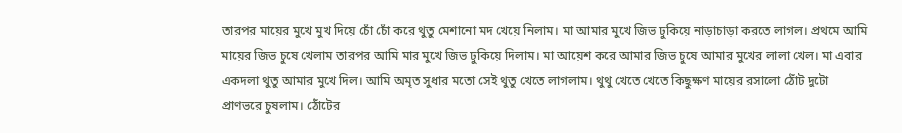তারপর মায়ের মুখে মুখ দিয়ে চোঁ চোঁ করে থুতু মেশানো মদ খেয়ে নিলাম। মা আমার মুখে জিভ ঢুকিয়ে নাড়াচাড়া করতে লাগল। প্রথমে আমি মায়ের জিভ চুষে খেলাম তারপর আমি মার মুখে জিভ ঢুকিয়ে দিলাম। মা আয়েশ করে আমার জিভ চুষে আমার মুখের লালা খেল। মা এবার একদলা থুতু আমার মুখে দিল। আমি অমৃত সুধার মতো সেই থুতু খেতে লাগলাম। থুথু খেতে খেতে কিছুক্ষণ মায়ের রসালো ঠোঁট দুটো প্রাণভরে চুষলাম। ঠোঁটের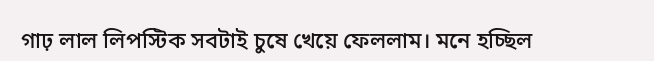গাঢ় লাল লিপস্টিক সবটাই চুষে খেয়ে ফেললাম। মনে হচ্ছিল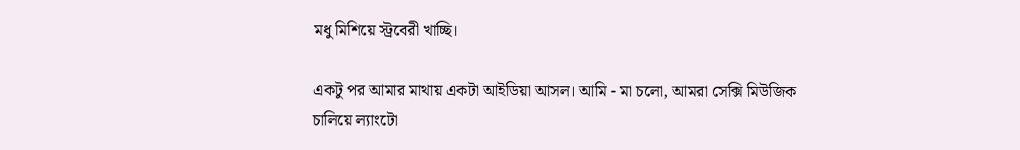মধু মিশিয়ে স্ট্রবেরী খাচ্ছি।

একটু পর আমার মাথায় একটা আইডিয়া আসল। আমি - মা চলো, আমরা সেক্সি মিউজিক চালিয়ে ল্যাংটো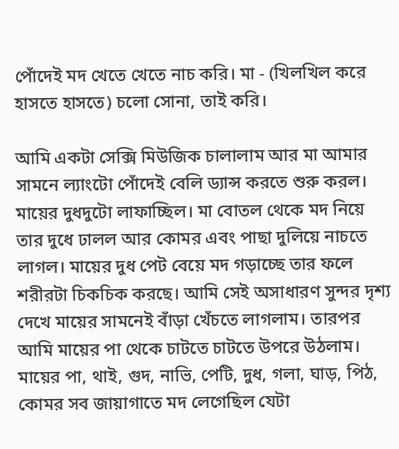পোঁদেই মদ খেতে খেতে নাচ করি। মা - (খিলখিল করে হাসতে হাসতে) চলো সোনা, তাই করি।

আমি একটা সেক্সি মিউজিক চালালাম আর মা আমার সামনে ল্যাংটো পোঁদেই বেলি ড্যান্স করতে শুরু করল। মায়ের দুধদুটো লাফাচ্ছিল। মা বোতল থেকে মদ নিয়ে তার দুধে ঢালল আর কোমর এবং পাছা দুলিয়ে নাচতে লাগল। মায়ের দুধ পেট বেয়ে মদ গড়াচ্ছে তার ফলে শরীরটা চিকচিক করছে। আমি সেই অসাধারণ সুন্দর দৃশ্য দেখে মায়ের সামনেই বাঁড়া খেঁচতে লাগলাম। তারপর আমি মায়ের পা থেকে চাটতে চাটতে উপরে উঠলাম। মায়ের পা, থাই, গুদ, নাভি, পেটি, দুধ, গলা, ঘাড়, পিঠ, কোমর সব জায়াগাতে মদ লেগেছিল যেটা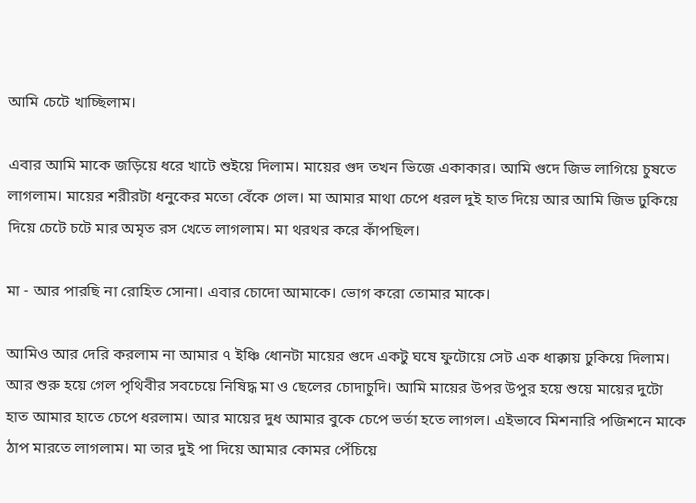আমি চেটে খাচ্ছিলাম।

এবার আমি মাকে জড়িয়ে ধরে খাটে শুইয়ে দিলাম। মায়ের গুদ তখন ভিজে একাকার। আমি গুদে জিভ লাগিয়ে চুষতে লাগলাম। মায়ের শরীরটা ধনুকের মতো বেঁকে গেল। মা আমার মাথা চেপে ধরল দুই হাত দিয়ে আর আমি জিভ ঢুকিয়ে দিয়ে চেটে চটে মার অমৃত রস খেতে লাগলাম। মা থরথর করে কাঁপছিল।

মা - আর পারছি না রোহিত সোনা। এবার চোদো আমাকে। ভোগ করো তোমার মাকে।

আমিও আর দেরি করলাম না আমার ৭ ইঞ্চি ধোনটা মায়ের গুদে একটু ঘষে ফুটোয়ে সেট এক ধাক্কায় ঢুকিয়ে দিলাম। আর শুরু হয়ে গেল পৃথিবীর সবচেয়ে নিষিদ্ধ মা ও ছেলের চোদাচুদি। আমি মায়ের উপর উপুর হয়ে শুয়ে মায়ের দুটো হাত আমার হাতে চেপে ধরলাম। আর মায়ের দুধ আমার বুকে চেপে ভর্তা হতে লাগল। এইভাবে মিশনারি পজিশনে মাকে ঠাপ মারতে লাগলাম। মা তার দুই পা দিয়ে আমার কোমর পেঁচিয়ে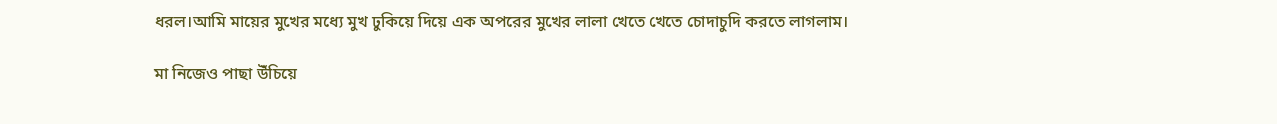ধরল।আমি মায়ের মুখের মধ্যে মুখ ঢুকিয়ে দিয়ে এক অপরের মুখের লালা খেতে খেতে চোদাচুদি করতে লাগলাম।

মা নিজেও পাছা উঁচিয়ে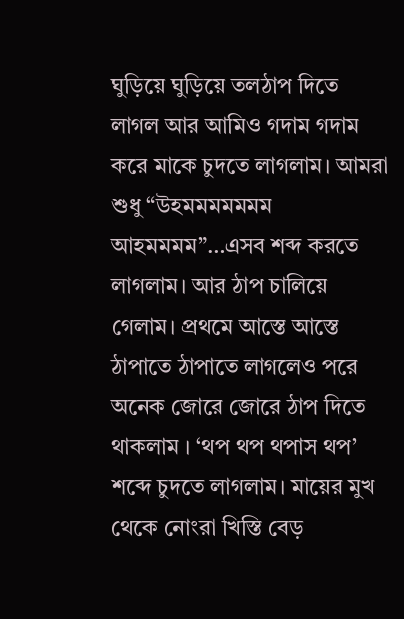ঘুড়িয়ে ঘুড়িয়ে তলঠাপ দিতে লাগল আর আমিও গদাম গদাম করে মাকে চুদতে লাগলাম। আমরা শুধু “উহমমমমমমম আহমমমম”…এসব শব্দ করতে লাগলাম। আর ঠাপ চালিয়ে গেলাম। প্রথমে আস্তে আস্তে ঠাপাতে ঠাপাতে লাগলেও পরে অনেক জোরে জোরে ঠাপ দিতে থাকলাম । ‘থপ থপ থপাস থপ’ শব্দে চুদতে লাগলাম। মায়ের মুখ থেকে নোংরা খিস্তি বেড়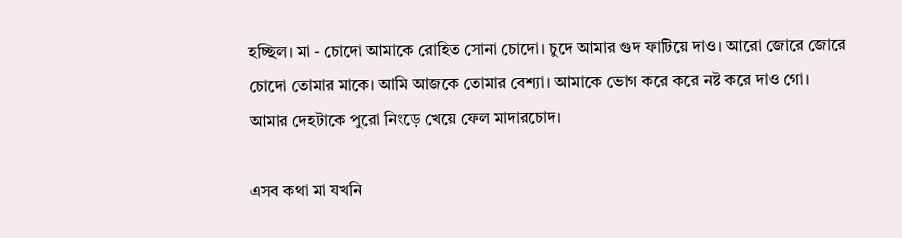হচ্ছিল। মা - চোদো আমাকে রোহিত সোনা চোদো। চুদে আমার গুদ ফাটিয়ে দাও। আরো জোরে জোরে চোদো তোমার মাকে। আমি আজকে তোমার বেশ্যা। আমাকে ভোগ করে করে নষ্ট করে দাও গো। আমার দেহটাকে পুরো নিংড়ে খেয়ে ফেল মাদারচোদ।

এসব কথা মা যখনি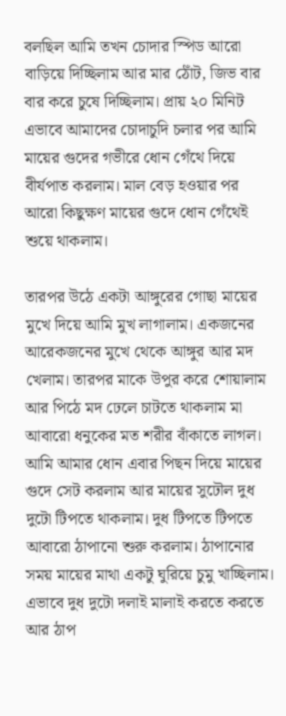বলছিল আমি তখন চোদার স্পিড আরো বাড়িয়ে দিচ্ছিলাম আর মার ঠোঁট, জিভ বার বার করে চুষে দিচ্ছিলাম। প্রায় ২০ মিনিট এভাবে আমাদের চোদাচুদি চলার পর আমি মায়ের গুদের গভীরে ধোন গেঁথে দিয়ে বীর্যপাত করলাম। মাল বেড় হ‌ওয়ার পর আরো কিছুক্ষণ মায়ের গুদে ধোন গেঁথেই শুয়ে থাকলাম।

তারপর উঠে একটা আঙ্গুরের গোছা মায়ের মুখে দিয়ে আমি মুখ লাগালাম। একজনের আরেকজনের মুখে থেকে আঙ্গুর আর মদ খেলাম। তারপর মাকে উপুর করে শোয়ালাম আর পিঠে মদ ঢেলে চাটতে থাকলাম মা আবারো ধনুকের মত শরীর বাঁকাতে লাগল। আমি আমার ধোন এবার পিছন দিয়ে মায়ের গুদে সেট করলাম আর মায়ের সুঢৌল দুধ দুটো টিপতে থাকলাম। দুধ টিপতে টিপতে আবারো ঠাপানো শুরু করলাম। ঠাপানোর সময় মায়ের মাথা একটু ঘুরিয়ে চুমু খাচ্ছিলাম। এভাবে দুধ দুটো দলাই মালাই করতে করতে আর ঠাপ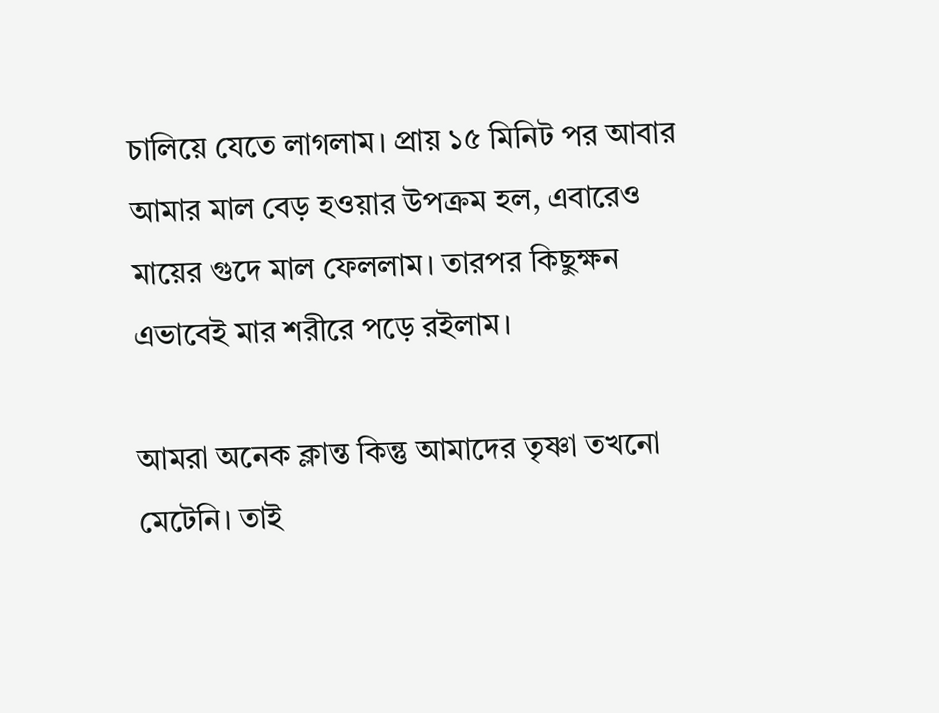চালিয়ে যেতে লাগলাম। প্রায় ১৫ মিনিট পর আবার আমার মাল বেড় হ‌ওয়ার উপক্রম হল, এবারেও মায়ের গুদে মাল ফেললাম। তারপর কিছুক্ষন এভাবেই মার শরীরে পড়ে রইলাম।

আমরা অনেক ক্লান্ত কিন্তু আমাদের তৃষ্ণা তখনো মেটেনি। তাই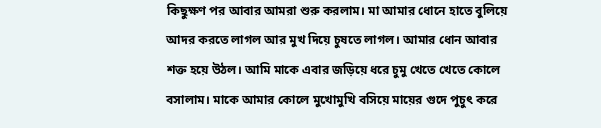কিছুক্ষণ পর আবার আমরা শুরু করলাম। মা আমার ধোনে হাতে বুলিয়ে আদর করতে লাগল আর মুখ দিয়ে চুষতে লাগল। আমার ধোন আবার শক্ত হয়ে উঠল। আমি মাকে এবার জড়িয়ে ধরে চুমু খেতে খেতে কোলে বসালাম। মাকে আমার কোলে মুখোমুখি বসিয়ে মায়ের গুদে পুচুৎ করে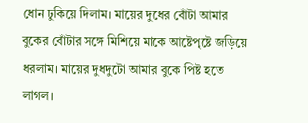ধোন ঢুকিয়ে দিলাম। মায়ের দুধের বোঁটা আমার বুকের বোঁটার সঙ্গে মিশিয়ে মাকে আষ্টেপৃষ্টে জড়িয়ে ধরলাম। মায়ের দুধদুটো আমার বুকে পিষ্ট হতে লাগল।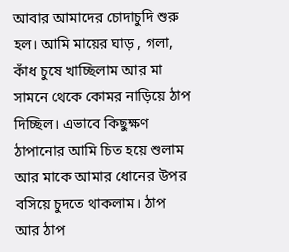আবার আমাদের চোদাচুদি শুরু হল। আমি মায়ের ঘাড় , গলা, কাঁধ চুষে খাচ্ছিলাম আর মা সামনে থেকে কোমর নাড়িয়ে ঠাপ দিচ্ছিল। এভাবে কিছুক্ষণ ঠাপানোর আমি চিত হয়ে শুলাম আর মাকে আমার ধোনের উপর বসিয়ে চুদতে থাকলাম। ঠাপ আর ঠাপ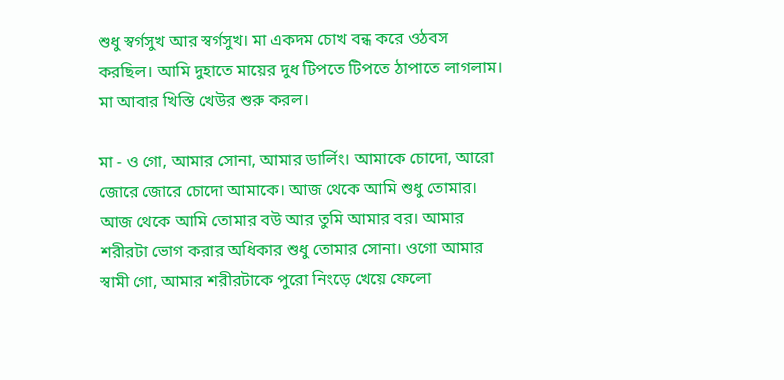শুধু স্বর্গসুখ আর স্বর্গসুখ। মা একদম চোখ বন্ধ করে ওঠবস করছিল। আমি দুহাতে মায়ের দুধ টিপতে টিপতে ঠাপাতে লাগলাম। মা আবার খিস্তি খেউর শুরু করল।

মা - ও গো, আমার সোনা, আমার ডার্লিং। আমাকে চোদো, আরো জোরে জোরে চোদো আমাকে। আজ থেকে আমি শুধু তোমার। আজ থেকে আমি তোমার ব‌উ আর তুমি আমার বর। আমার শরীরটা ভোগ করার অধিকার শুধু তোমার সোনা। ওগো আমার স্বামী গো, আমার শরীরটাকে পুরো নিংড়ে খেয়ে ফেলো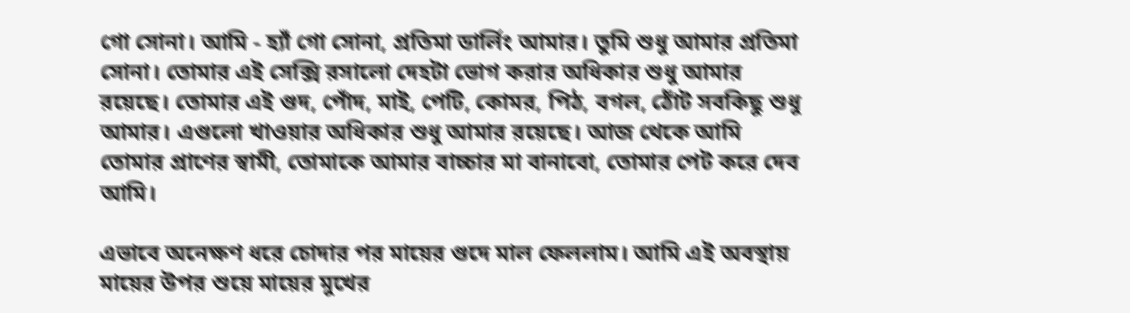গো সোনা। আমি - হ্যাঁ গো সোনা, প্রতিমা ডার্লিং আমার। তুমি শুধু আমার প্রতিমা সোনা। তোমার এই সেক্সি রসালো দেহটা ভোগ করার অধিকার শুধু আমার রয়েছে। তোমার এই গুদ, পোঁদ, মাই, পেটি, কোমর, পিঠ, বগল, ঠোঁট সবকিছু শুধু আমার। এগুলো খাওয়ার অধিকার শুধু আমার রয়েছে। আজ থেকে আমি তোমার প্রাণের স্বামী, তোমাকে আমার বাচ্চার মা বানাবো, তোমার পেট করে দেব আমি।

এভাবে অনেক্ষণ ধরে চোদার পর মায়ের গুদে মাল ফেললাম। আমি এই অবস্থায় মায়ের উপর শুয়ে মায়ের মুখের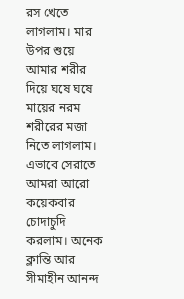রস খেতে লাগলাম। মার উপর শুয়ে আমার শরীর দিয়ে ঘষে ঘষে মায়ের নরম শরীরের মজা নিতে লাগলাম। এভাবে সেরাতে আমরা আরো কয়েকবার চোদাচুদি করলাম। অনেক ক্লান্তি আর সীমাহীন আনন্দ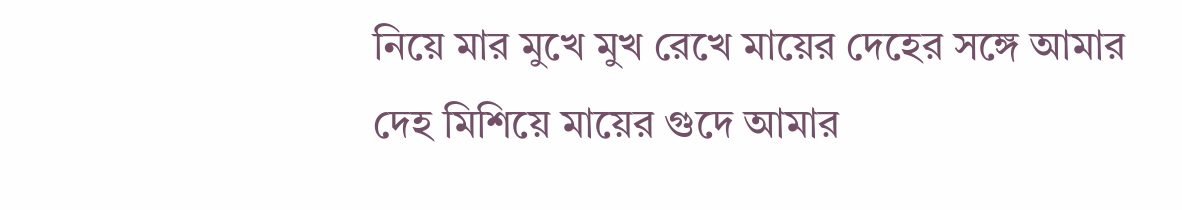নিয়ে মার মুখে মুখ রেখে মায়ের দেহের সঙ্গে আমার দেহ মিশিয়ে মায়ের গুদে আমার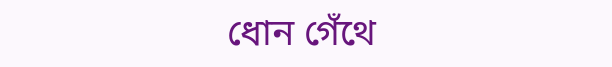ধোন গেঁথে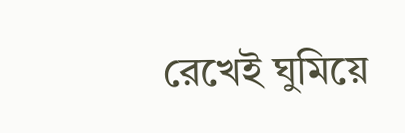রেখেই ঘুমিয়ে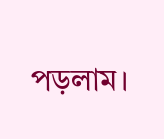পড়লাম।